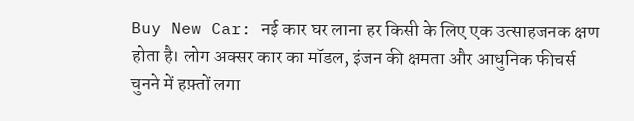Buy New Car: नई कार घर लाना हर किसी के लिए एक उत्साहजनक क्षण होता है। लोग अक्सर कार का मॉडल, इंजन की क्षमता और आधुनिक फीचर्स चुनने में हफ़्तों लगा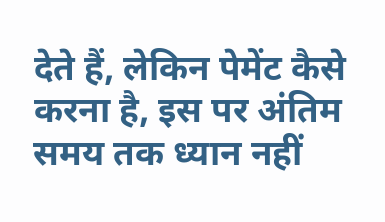देते हैं, लेकिन पेमेंट कैसे करना है, इस पर अंतिम समय तक ध्यान नहीं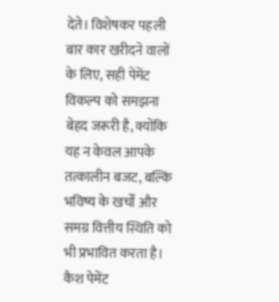देते। विशेषकर पहली बार कार खरीदने वालों के लिए, सही पेमेंट विकल्प को समझना बेहद जरूरी है, क्योंकि यह न केवल आपके तत्कालीन बजट, बल्कि भविष्य के खर्चों और समग्र वित्तीय स्थिति को भी प्रभावित करता है।
कैश पेमेंट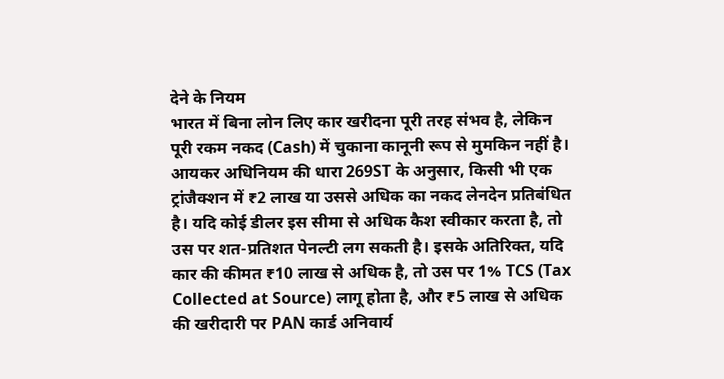देने के नियम
भारत में बिना लोन लिए कार खरीदना पूरी तरह संभव है, लेकिन पूरी रकम नकद (Cash) में चुकाना कानूनी रूप से मुमकिन नहीं है। आयकर अधिनियम की धारा 269ST के अनुसार, किसी भी एक ट्रांजैक्शन में ₹2 लाख या उससे अधिक का नकद लेनदेन प्रतिबंधित है। यदि कोई डीलर इस सीमा से अधिक कैश स्वीकार करता है, तो उस पर शत-प्रतिशत पेनल्टी लग सकती है। इसके अतिरिक्त, यदि कार की कीमत ₹10 लाख से अधिक है, तो उस पर 1% TCS (Tax Collected at Source) लागू होता है, और ₹5 लाख से अधिक की खरीदारी पर PAN कार्ड अनिवार्य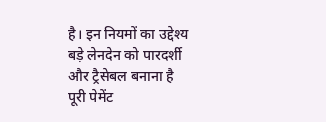है। इन नियमों का उद्देश्य बड़े लेनदेन को पारदर्शी और ट्रैसेबल बनाना है
पूरी पेमेंट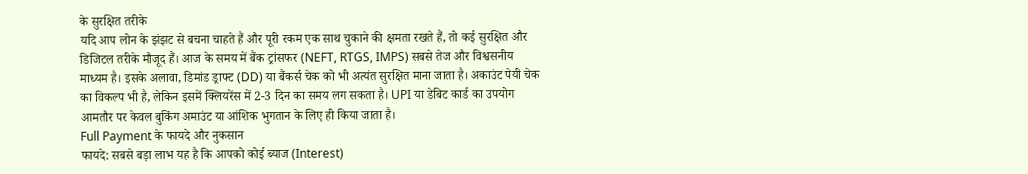के सुरक्षित तरीके
यदि आप लोन के झंझट से बचना चाहते हैं और पूरी रकम एक साथ चुकाने की क्षमता रखते हैं, तो कई सुरक्षित और डिजिटल तरीके मौजूद हैं। आज के समय में बैंक ट्रांसफर (NEFT, RTGS, IMPS) सबसे तेज और विश्वसनीय माध्यम है। इसके अलावा, डिमांड ड्राफ्ट (DD) या बैंकर्स चेक को भी अत्यंत सुरक्षित माना जाता है। अकाउंट पेयी चेक का विकल्प भी है, लेकिन इसमें क्लियरेंस में 2-3 दिन का समय लग सकता है। UPI या डेबिट कार्ड का उपयोग आमतौर पर केवल बुकिंग अमाउंट या आंशिक भुगतान के लिए ही किया जाता है।
Full Payment के फायदे और नुकसान
फायदे: सबसे बड़ा लाभ यह है कि आपको कोई ब्याज (Interest)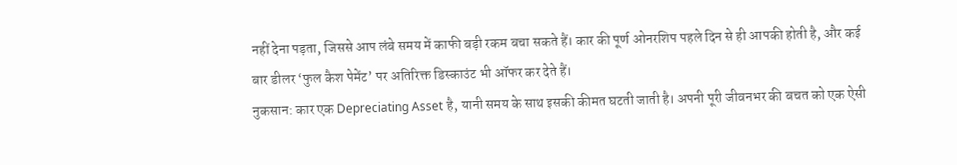नहीं देना पड़ता, जिससे आप लंबे समय में काफी बड़ी रकम बचा सकते हैं। कार की पूर्ण ओनरशिप पहले दिन से ही आपकी होती है, और कई बार डीलर ‘फुल कैश पेमेंट’ पर अतिरिक्त डिस्काउंट भी ऑफर कर देते हैं।
नुकसान: कार एक Depreciating Asset है, यानी समय के साथ इसकी कीमत घटती जाती है। अपनी पूरी जीवनभर की बचत को एक ऐसी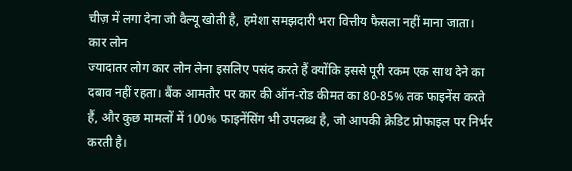चीज़ में लगा देना जो वैल्यू खोती है, हमेशा समझदारी भरा वित्तीय फैसला नहीं माना जाता।
कार लोन
ज्यादातर लोग कार लोन लेना इसलिए पसंद करते हैं क्योंकि इससे पूरी रकम एक साथ देने का दबाव नहीं रहता। बैंक आमतौर पर कार की ऑन-रोड कीमत का 80-85% तक फाइनेंस करते हैं, और कुछ मामलों में 100% फाइनेंसिंग भी उपलब्ध है, जो आपकी क्रेडिट प्रोफाइल पर निर्भर करती है।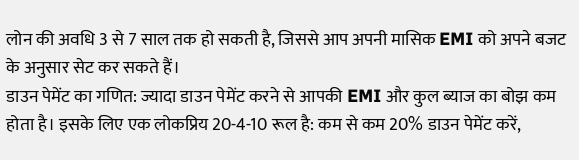लोन की अवधि 3 से 7 साल तक हो सकती है, जिससे आप अपनी मासिक EMI को अपने बजट के अनुसार सेट कर सकते हैं।
डाउन पेमेंट का गणित: ज्यादा डाउन पेमेंट करने से आपकी EMI और कुल ब्याज का बोझ कम होता है। इसके लिए एक लोकप्रिय 20-4-10 रूल है: कम से कम 20% डाउन पेमेंट करें,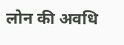लोन की अवधि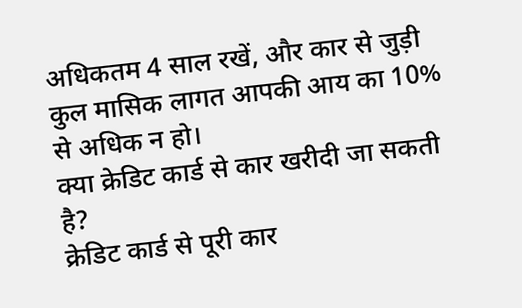अधिकतम 4 साल रखें, और कार से जुड़ी कुल मासिक लागत आपकी आय का 10% से अधिक न हो।
क्या क्रेडिट कार्ड से कार खरीदी जा सकती है?
क्रेडिट कार्ड से पूरी कार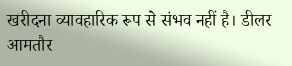खरीदना व्यावहारिक रूप से संभव नहीं है। डीलर आमतौर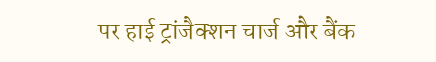पर हाई ट्रांजैक्शन चार्ज और बैंक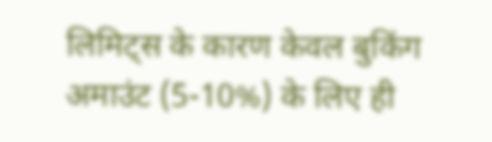लिमिट्स के कारण केवल बुकिंग अमाउंट (5-10%) के लिए ही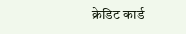क्रेडिट कार्ड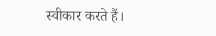स्वीकार करते हैं।